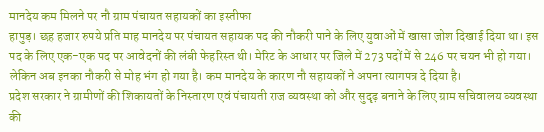मानदेय कम मिलने पर नौ ग्राम पंचायत सहायकों का इस्तीफा
हापुड़। छह हजार रुपये प्रति माह मानदेय पर पंचायत सहायक पद की नौकरी पाने के लिए युवाओं में खासा जोश दिखाई दिया था। इस पद के लिए एक-एक पद पर आवेदनों की लंबी फेहरिस्त थी। मेरिट के आधार पर जिले में 273 पदों में से 246 पर चयन भी हो गया। लेकिन अब इनका नौकरी से मोह भंग हो गया है। कम मानदेय के कारण नौ सहायकों ने अपना त्यागपत्र दे दिया है।
प्रदेश सरकार ने ग्रामीणों की शिकायतों के निस्तारण एवं पंचायती राज व्यवस्था को और सुदृढ़ बनाने के लिए ग्राम सचिवालय व्यवस्था की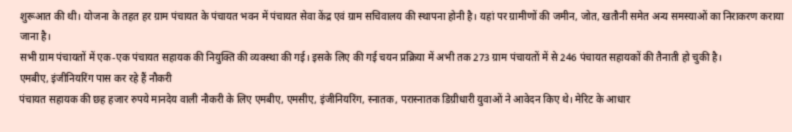शुरूआत की थी। योजना के तहत हर ग्राम पंचायत के पंचायत भवन में पंचायत सेवा केंद्र एवं ग्राम सचिवालय की स्थापना होनी है। यहां पर ग्रामीणों की जमीन, जोत, खतौनी समेत अन्य समस्याओं का निराकरण कराया जाना है।
सभी ग्राम पंचायतों में एक-एक पंचायत सहायक की नियुक्ति की व्यवस्था की गई। इसके लिए की गई चयन प्रक्रिया में अभी तक 273 ग्राम पंचायतों में से 246 पंचायत सहायकों की तैनाती हो चुकी है।
एमबीए, इंजीनियरिंग पास कर रहे हैं नौकरी
पंचायत सहायक की छह हजार रुपये मानदेय वाली नौकरी के लिए एमबीए, एमसीए, इंजीनियरिंग, स्नातक, परास्नातक डिग्रीधारी युवाओं ने आवेदन किए थे। मेरिट के आधार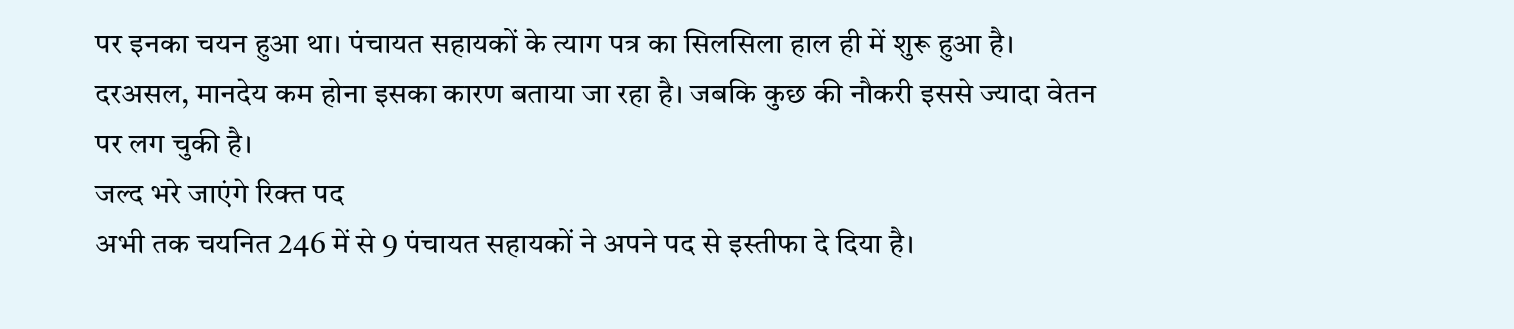पर इनका चयन हुआ था। पंचायत सहायकों के त्याग पत्र का सिलसिला हाल ही में शुरू हुआ है। दरअसल, मानदेय कम होना इसका कारण बताया जा रहा है। जबकि कुछ की नौकरी इससे ज्यादा वेतन पर लग चुकी है।
जल्द भरे जाएंगे रिक्त पद
अभी तक चयनित 246 में से 9 पंचायत सहायकों ने अपने पद से इस्तीफा दे दिया है।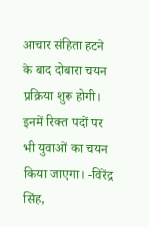आचार संहिता हटने के बाद दोबारा चयन प्रक्रिया शुरू होगी। इनमें रिक्त पदों पर भी युवाओं का चयन किया जाएगा। -विरेंद्र सिंह,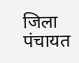जिला पंचायत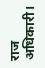राज अधिकारी।